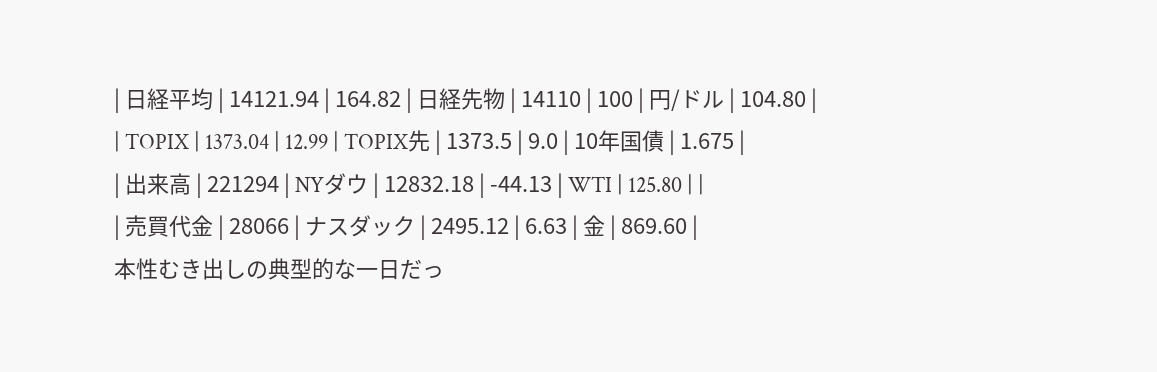| 日経平均 | 14121.94 | 164.82 | 日経先物 | 14110 | 100 | 円/ドル | 104.80 |
| TOPIX | 1373.04 | 12.99 | TOPIX先 | 1373.5 | 9.0 | 10年国債 | 1.675 |
| 出来高 | 221294 | NYダウ | 12832.18 | -44.13 | WTI | 125.80 | |
| 売買代金 | 28066 | ナスダック | 2495.12 | 6.63 | 金 | 869.60 |
本性むき出しの典型的な一日だっ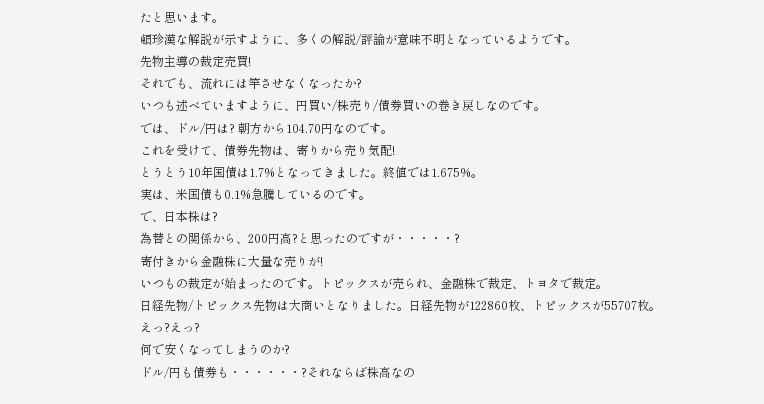たと思います。
頓珍漢な解説が示すように、多くの解説/評論が意味不明となっているようです。
先物主導の裁定売買!
それでも、流れには竿させなくなったか?
いつも述べていますように、円買い/株売り/債券買いの巻き戻しなのです。
では、ドル/円は? 朝方から104.70円なのです。
これを受けて、債券先物は、寄りから売り気配!
とうとう10年国債は1.7%となってきました。終値では1.675%。
実は、米国債も0.1%急騰しているのです。
で、日本株は?
為替との関係から、200円高?と思ったのですが・・・・・?
寄付きから金融株に大量な売りが!
いつもの裁定が始まったのです。トピックスが売られ、金融株で裁定、トヨタで裁定。
日経先物/トピックス先物は大商いとなりました。日経先物が122860枚、トピックスが55707枚。
えっ?えっ?
何で安くなってしまうのか?
ドル/円も債券も・・・・・・?それならば株高なの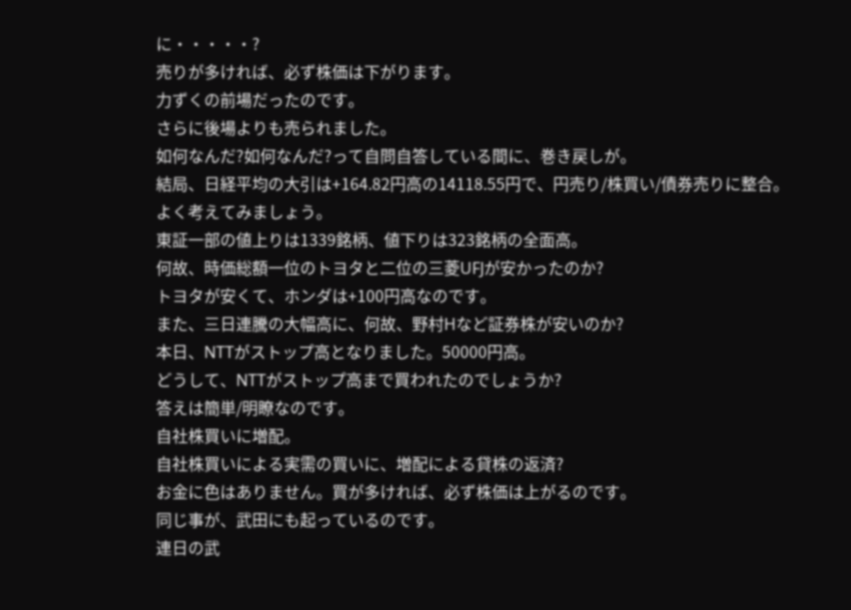に・・・・・?
売りが多ければ、必ず株価は下がります。
力ずくの前場だったのです。
さらに後場よりも売られました。
如何なんだ?如何なんだ?って自問自答している間に、巻き戻しが。
結局、日経平均の大引は+164.82円高の14118.55円で、円売り/株買い/債券売りに整合。
よく考えてみましょう。
東証一部の値上りは1339銘柄、値下りは323銘柄の全面高。
何故、時価総額一位のトヨタと二位の三菱UFJが安かったのか?
トヨタが安くて、ホンダは+100円高なのです。
また、三日連騰の大幅高に、何故、野村Hなど証券株が安いのか?
本日、NTTがストップ高となりました。50000円高。
どうして、NTTがストップ高まで買われたのでしょうか?
答えは簡単/明瞭なのです。
自社株買いに増配。
自社株買いによる実需の買いに、増配による貸株の返済?
お金に色はありません。買が多ければ、必ず株価は上がるのです。
同じ事が、武田にも起っているのです。
連日の武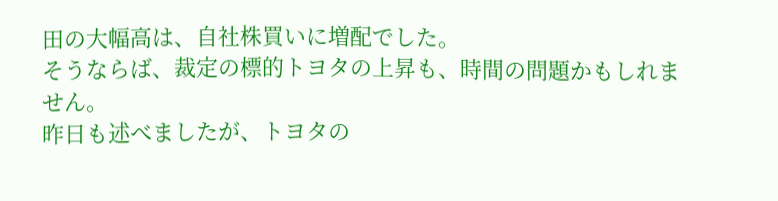田の大幅高は、自社株買いに増配でした。
そうならば、裁定の標的トヨタの上昇も、時間の問題かもしれません。
昨日も述べましたが、トヨタの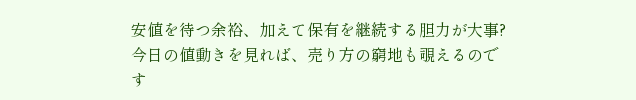安値を待つ余裕、加えて保有を継続する胆力が大事?
今日の値動きを見れば、売り方の窮地も覗えるのです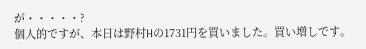が・・・・・?
個人的ですが、本日は野村Hの1731円を買いました。買い増しです。